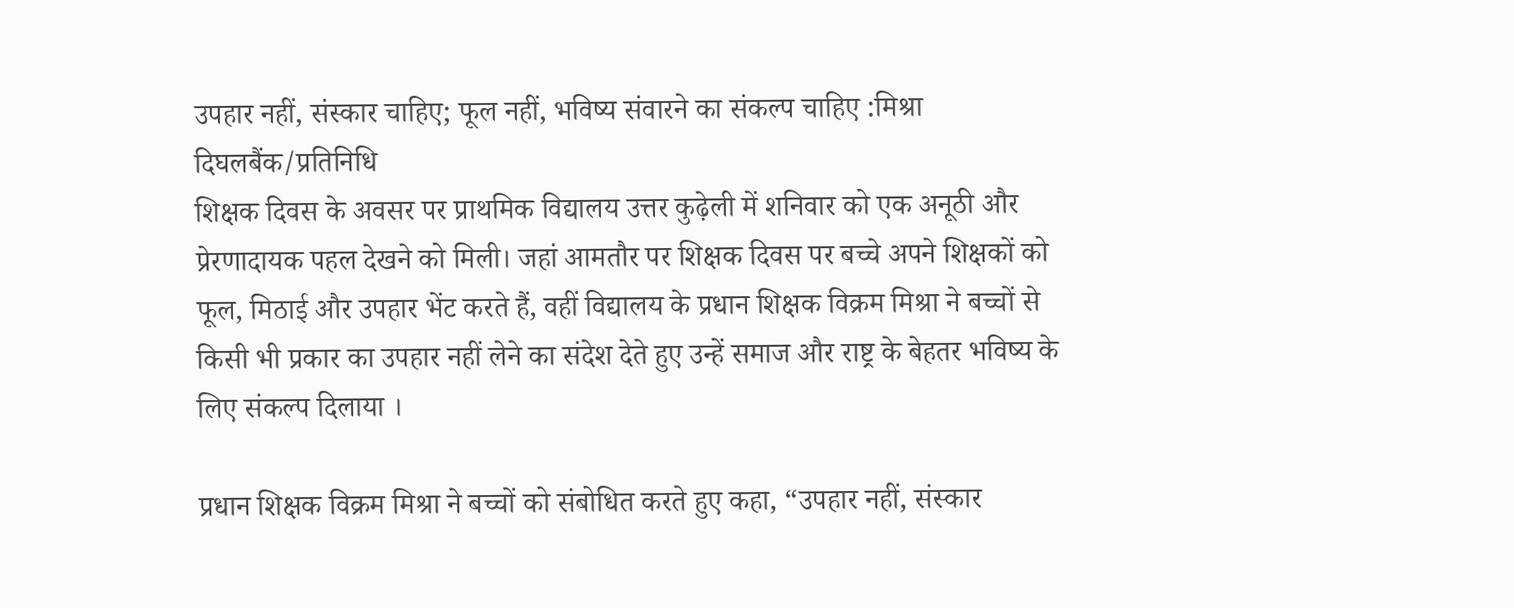उपहार नहीं, संस्कार चाहिए; फूल नहीं, भविष्य संवारने का संकल्प चाहिए :मिश्रा
दिघलबैंक/प्रतिनिधि
शिक्षक दिवस के अवसर पर प्राथमिक विद्यालय उत्तर कुढ़ेली में शनिवार को एक अनूठी और प्रेरणादायक पहल देखने को मिली। जहां आमतौर पर शिक्षक दिवस पर बच्चे अपने शिक्षकों को फूल, मिठाई और उपहार भेंट करते हैं, वहीं विद्यालय के प्रधान शिक्षक विक्रम मिश्रा ने बच्चों से किसी भी प्रकार का उपहार नहीं लेने का संदेश देते हुए उन्हें समाज और राष्ट्र के बेहतर भविष्य के लिए संकल्प दिलाया ।

प्रधान शिक्षक विक्रम मिश्रा ने बच्चों को संबोधित करते हुए कहा, “उपहार नहीं, संस्कार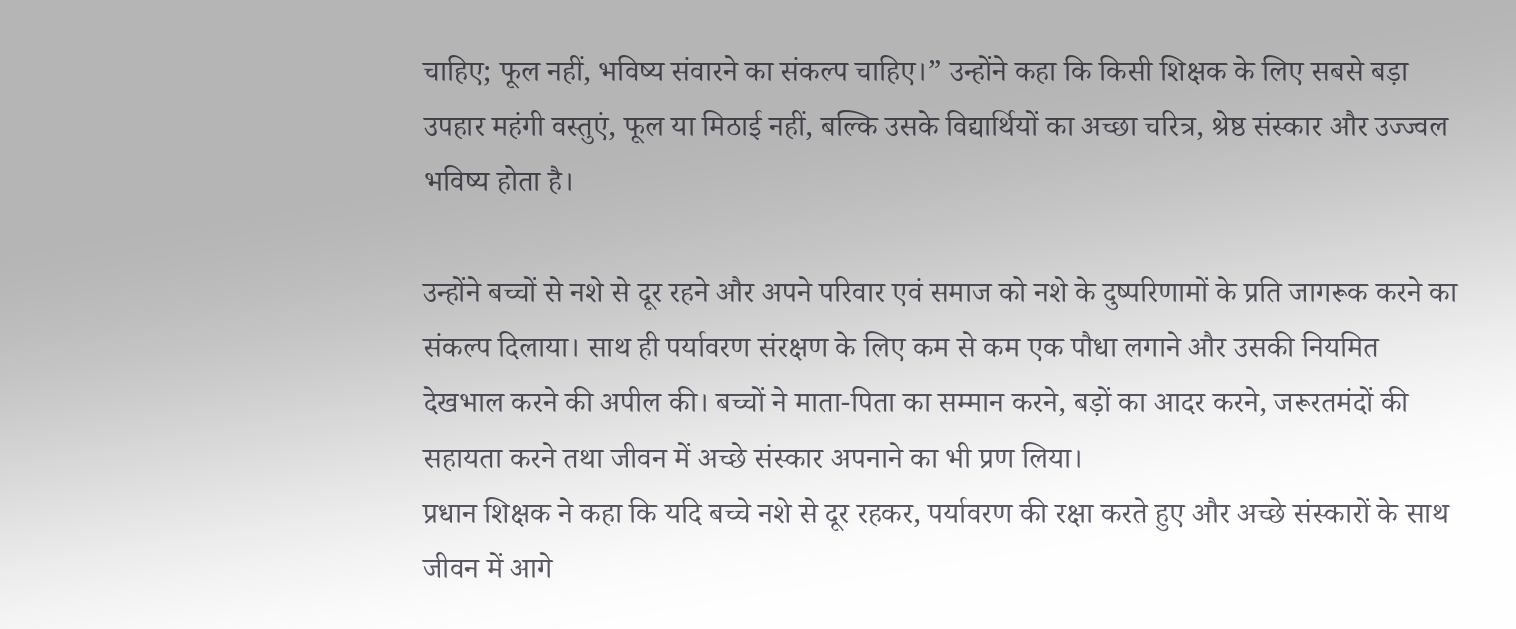चाहिए; फूल नहीं, भविष्य संवारने का संकल्प चाहिए।” उन्होंने कहा कि किसी शिक्षक के लिए सबसे बड़ा उपहार महंगी वस्तुएं, फूल या मिठाई नहीं, बल्कि उसके विद्यार्थियों का अच्छा चरित्र, श्रेष्ठ संस्कार और उज्ज्वल भविष्य होता है।

उन्होंने बच्चों से नशे से दूर रहने और अपने परिवार एवं समाज को नशे के दुष्परिणामों के प्रति जागरूक करने का संकल्प दिलाया। साथ ही पर्यावरण संरक्षण के लिए कम से कम एक पौधा लगाने और उसकी नियमित देखभाल करने की अपील की। बच्चों ने माता-पिता का सम्मान करने, बड़ों का आदर करने, जरूरतमंदों की सहायता करने तथा जीवन में अच्छे संस्कार अपनाने का भी प्रण लिया।
प्रधान शिक्षक ने कहा कि यदि बच्चे नशे से दूर रहकर, पर्यावरण की रक्षा करते हुए और अच्छे संस्कारों के साथ जीवन में आगे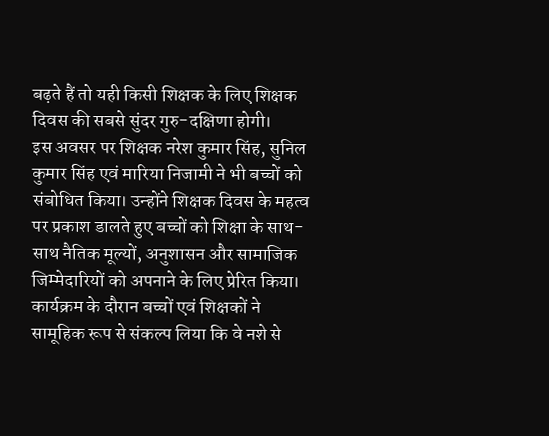बढ़ते हैं तो यही किसी शिक्षक के लिए शिक्षक दिवस की सबसे सुंदर गुरु-दक्षिणा होगी।
इस अवसर पर शिक्षक नरेश कुमार सिंह, सुनिल कुमार सिंह एवं मारिया निजामी ने भी बच्चों को संबोधित किया। उन्होंने शिक्षक दिवस के महत्व पर प्रकाश डालते हुए बच्चों को शिक्षा के साथ-साथ नैतिक मूल्यों, अनुशासन और सामाजिक जिम्मेदारियों को अपनाने के लिए प्रेरित किया।
कार्यक्रम के दौरान बच्चों एवं शिक्षकों ने सामूहिक रूप से संकल्प लिया कि वे नशे से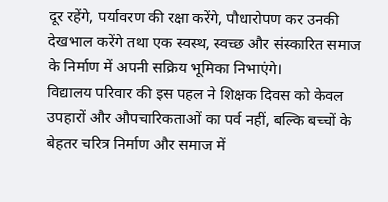दूर रहेंगे, पर्यावरण की रक्षा करेंगे, पौधारोपण कर उनकी देखभाल करेंगे तथा एक स्वस्थ, स्वच्छ और संस्कारित समाज के निर्माण में अपनी सक्रिय भूमिका निभाएंगे।
विद्यालय परिवार की इस पहल ने शिक्षक दिवस को केवल उपहारों और औपचारिकताओं का पर्व नहीं, बल्कि बच्चों के बेहतर चरित्र निर्माण और समाज में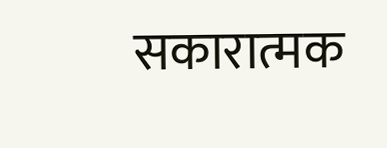सकारात्मक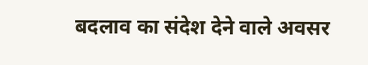बदलाव का संदेश देने वाले अवसर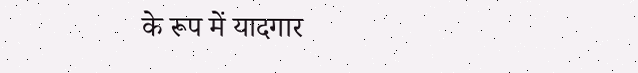के रूप में यादगार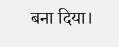बना दिया।